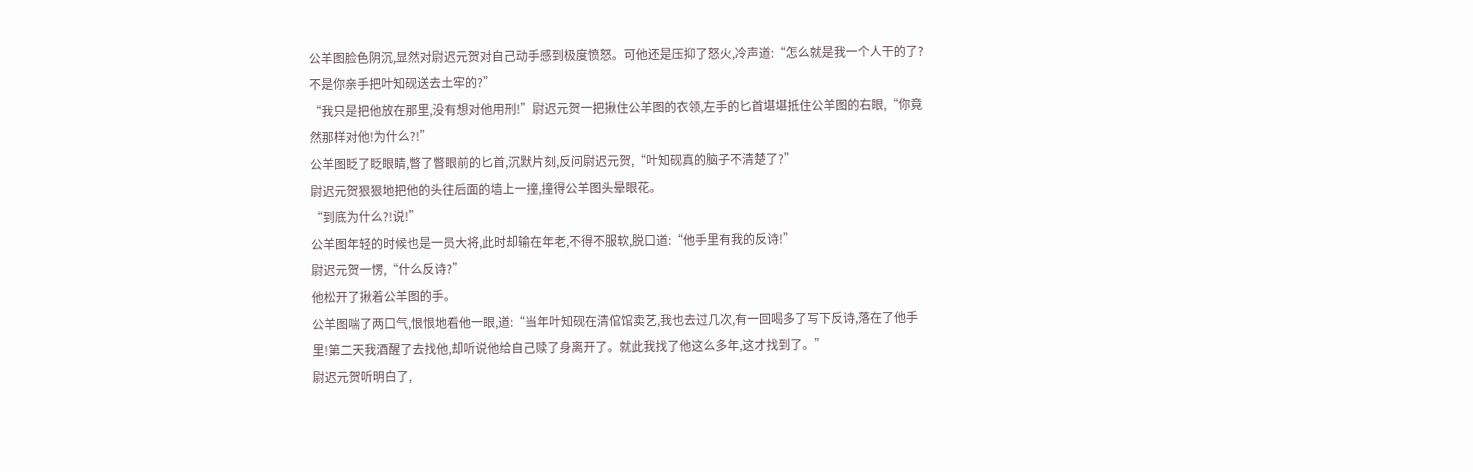公羊图脸色阴沉,显然对尉迟元贺对自己动手感到极度愤怒。可他还是压抑了怒火,冷声道:“怎么就是我一个人干的了?不是你亲手把叶知砚送去土牢的?”
“我只是把他放在那里,没有想对他用刑!”尉迟元贺一把揪住公羊图的衣领,左手的匕首堪堪抵住公羊图的右眼,“你竟然那样对他!为什么?!”
公羊图眨了眨眼睛,瞥了瞥眼前的匕首,沉默片刻,反问尉迟元贺,“叶知砚真的脑子不清楚了?”
尉迟元贺狠狠地把他的头往后面的墙上一撞,撞得公羊图头晕眼花。
“到底为什么?!说!”
公羊图年轻的时候也是一员大将,此时却输在年老,不得不服软,脱口道:“他手里有我的反诗!”
尉迟元贺一愣,“什么反诗?”
他松开了揪着公羊图的手。
公羊图喘了两口气,恨恨地看他一眼,道:“当年叶知砚在清倌馆卖艺,我也去过几次,有一回喝多了写下反诗,落在了他手里!第二天我酒醒了去找他,却听说他给自己赎了身离开了。就此我找了他这么多年,这才找到了。”
尉迟元贺听明白了,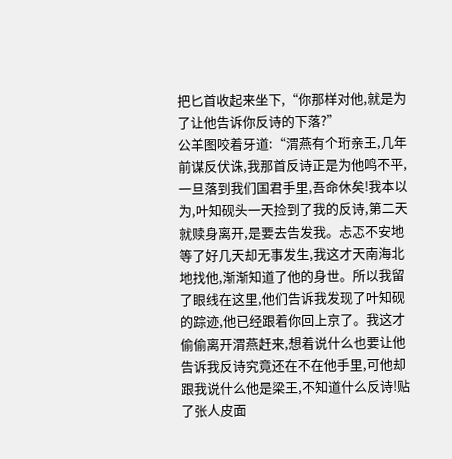把匕首收起来坐下,“你那样对他,就是为了让他告诉你反诗的下落?”
公羊图咬着牙道:“渭燕有个珩亲王,几年前谋反伏诛,我那首反诗正是为他鸣不平,一旦落到我们国君手里,吾命休矣!我本以为,叶知砚头一天捡到了我的反诗,第二天就赎身离开,是要去告发我。忐忑不安地等了好几天却无事发生,我这才天南海北地找他,渐渐知道了他的身世。所以我留了眼线在这里,他们告诉我发现了叶知砚的踪迹,他已经跟着你回上京了。我这才偷偷离开渭燕赶来,想着说什么也要让他告诉我反诗究竟还在不在他手里,可他却跟我说什么他是梁王,不知道什么反诗!贴了张人皮面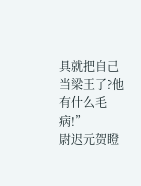具就把自己当梁王了?他有什么毛病!”
尉迟元贺瞪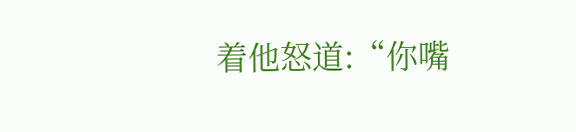着他怒道:“你嘴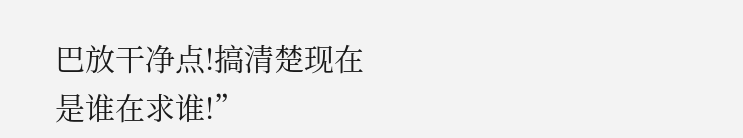巴放干净点!搞清楚现在是谁在求谁!”